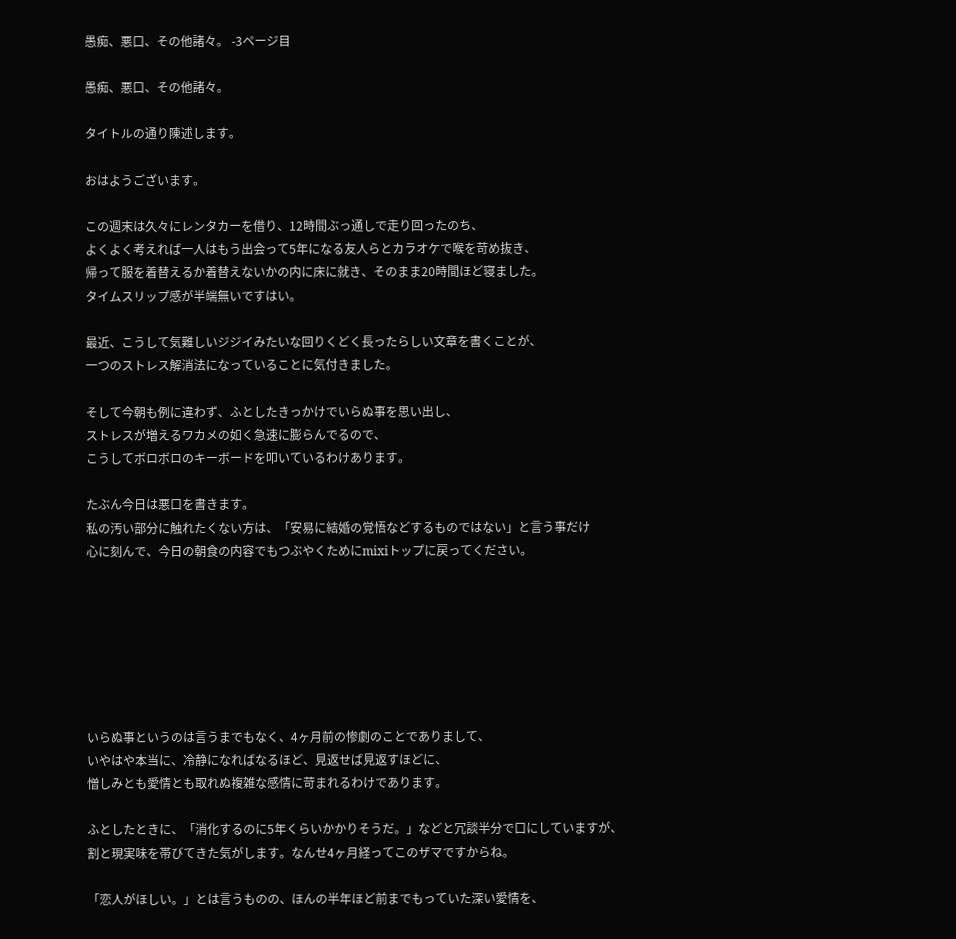愚痴、悪口、その他諸々。 -3ページ目

愚痴、悪口、その他諸々。

タイトルの通り陳述します。

おはようございます。

この週末は久々にレンタカーを借り、12時間ぶっ通しで走り回ったのち、
よくよく考えれば一人はもう出会って5年になる友人らとカラオケで喉を苛め抜き、
帰って服を着替えるか着替えないかの内に床に就き、そのまま20時間ほど寝ました。
タイムスリップ感が半端無いですはい。

最近、こうして気難しいジジイみたいな回りくどく長ったらしい文章を書くことが、
一つのストレス解消法になっていることに気付きました。

そして今朝も例に違わず、ふとしたきっかけでいらぬ事を思い出し、
ストレスが増えるワカメの如く急速に膨らんでるので、
こうしてボロボロのキーボードを叩いているわけあります。

たぶん今日は悪口を書きます。
私の汚い部分に触れたくない方は、「安易に結婚の覚悟などするものではない」と言う事だけ
心に刻んで、今日の朝食の内容でもつぶやくためにmixiトップに戻ってください。







いらぬ事というのは言うまでもなく、4ヶ月前の惨劇のことでありまして、
いやはや本当に、冷静になればなるほど、見返せば見返すほどに、
憎しみとも愛情とも取れぬ複雑な感情に苛まれるわけであります。

ふとしたときに、「消化するのに5年くらいかかりそうだ。」などと冗談半分で口にしていますが、
割と現実味を帯びてきた気がします。なんせ4ヶ月経ってこのザマですからね。

「恋人がほしい。」とは言うものの、ほんの半年ほど前までもっていた深い愛情を、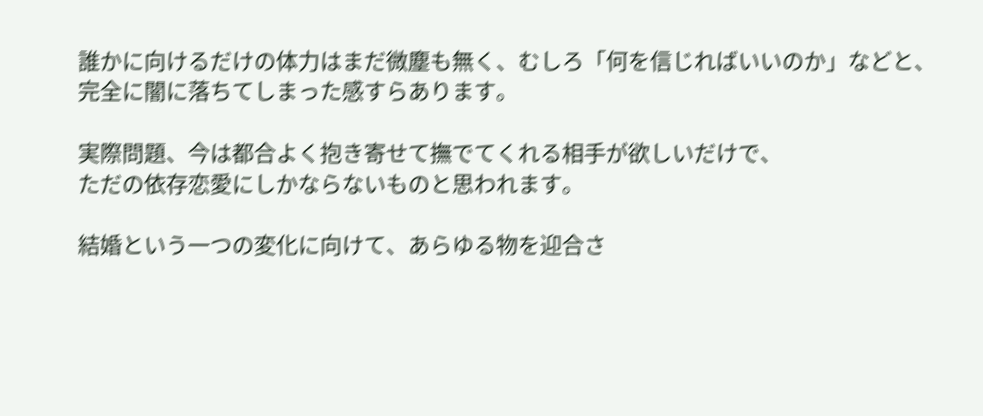誰かに向けるだけの体力はまだ微塵も無く、むしろ「何を信じればいいのか」などと、
完全に闇に落ちてしまった感すらあります。

実際問題、今は都合よく抱き寄せて撫でてくれる相手が欲しいだけで、
ただの依存恋愛にしかならないものと思われます。

結婚という一つの変化に向けて、あらゆる物を迎合さ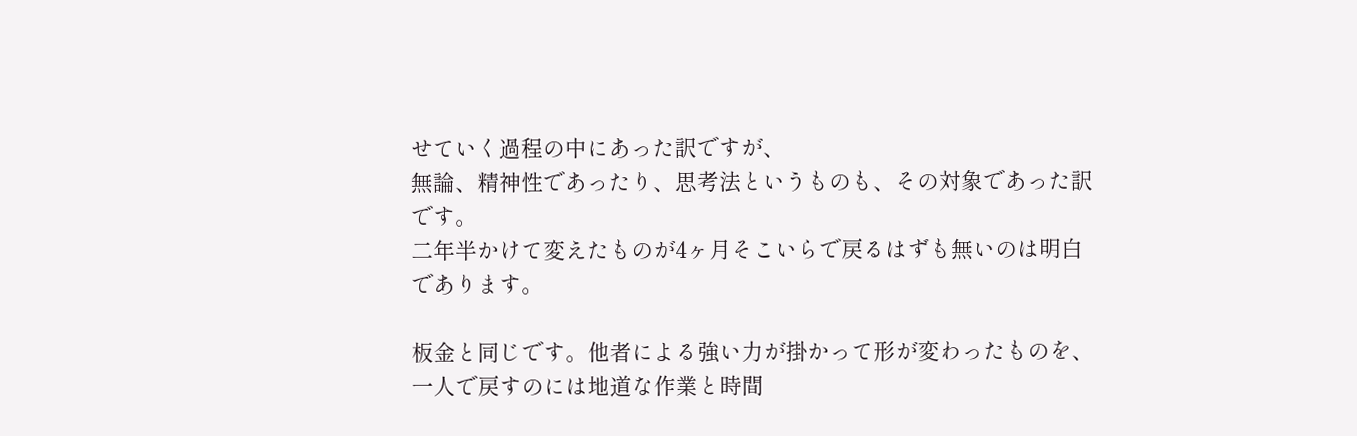せていく過程の中にあった訳ですが、
無論、精神性であったり、思考法というものも、その対象であった訳です。
二年半かけて変えたものが4ヶ月そこいらで戻るはずも無いのは明白であります。

板金と同じです。他者による強い力が掛かって形が変わったものを、
一人で戻すのには地道な作業と時間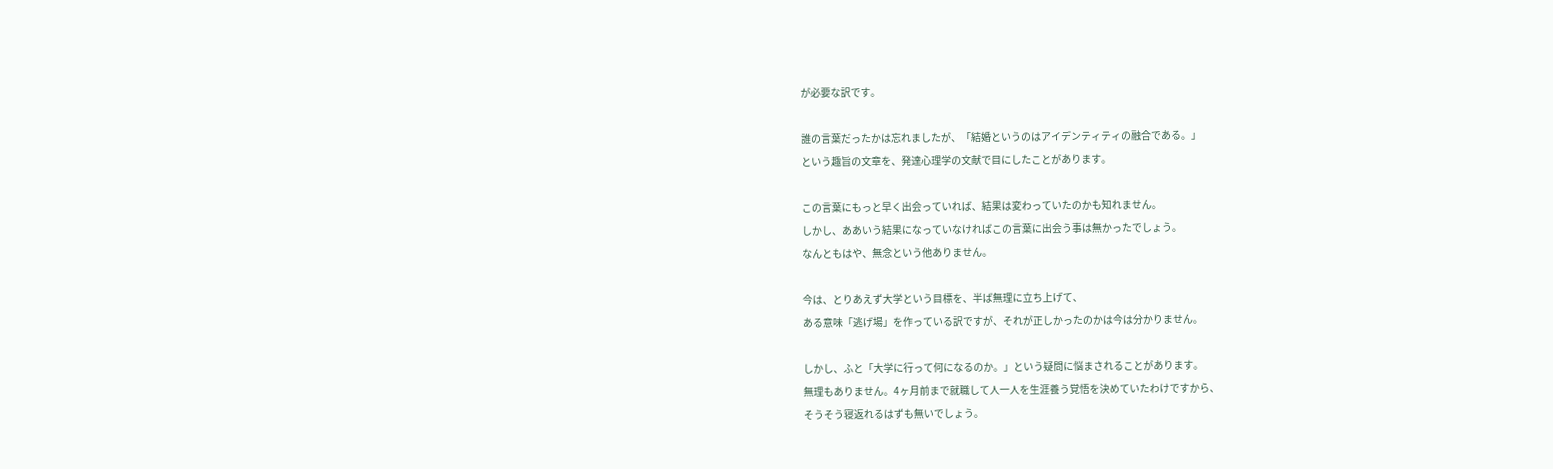が必要な訳です。

誰の言葉だったかは忘れましたが、「結婚というのはアイデンティティの融合である。」
という趣旨の文章を、発達心理学の文献で目にしたことがあります。

この言葉にもっと早く出会っていれば、結果は変わっていたのかも知れません。
しかし、ああいう結果になっていなければこの言葉に出会う事は無かったでしょう。
なんともはや、無念という他ありません。

今は、とりあえず大学という目標を、半ば無理に立ち上げて、
ある意味「逃げ場」を作っている訳ですが、それが正しかったのかは今は分かりません。

しかし、ふと「大学に行って何になるのか。」という疑問に悩まされることがあります。
無理もありません。4ヶ月前まで就職して人一人を生涯養う覚悟を決めていたわけですから、
そうそう寝返れるはずも無いでしょう。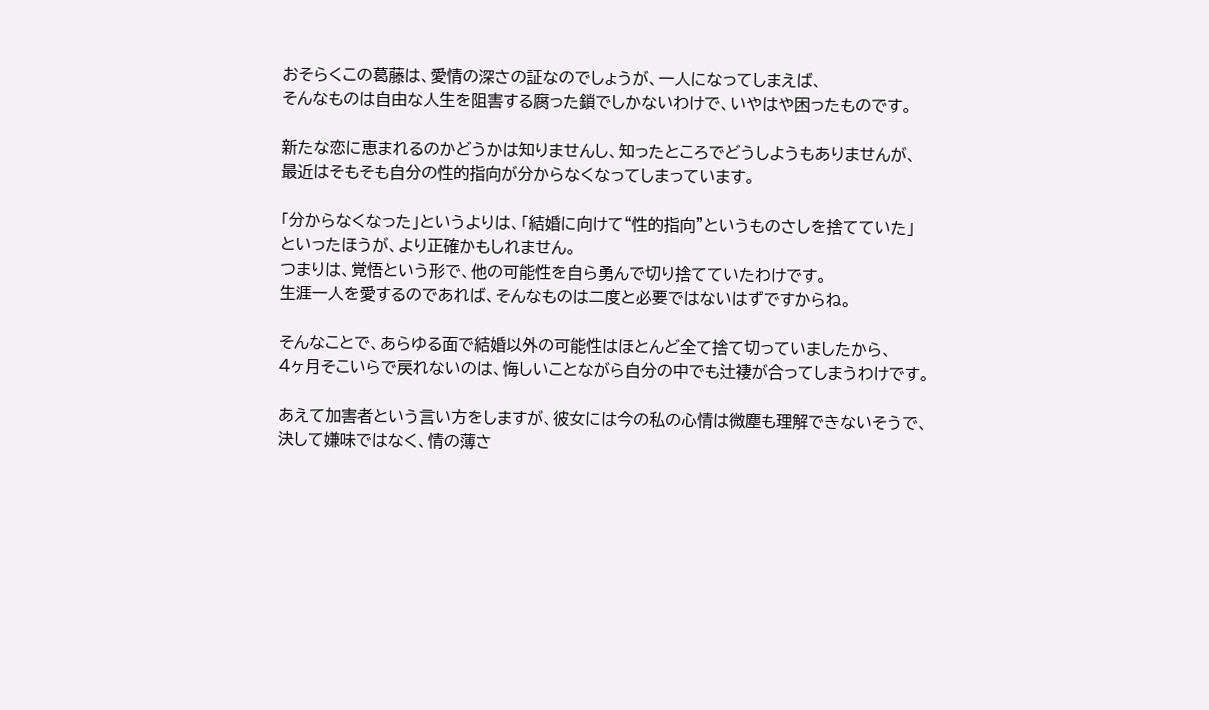おそらくこの葛藤は、愛情の深さの証なのでしょうが、一人になってしまえば、
そんなものは自由な人生を阻害する腐った鎖でしかないわけで、いやはや困ったものです。

新たな恋に恵まれるのかどうかは知りませんし、知ったところでどうしようもありませんが、
最近はそもそも自分の性的指向が分からなくなってしまっています。

「分からなくなった」というよりは、「結婚に向けて“性的指向”というものさしを捨てていた」
といったほうが、より正確かもしれません。
つまりは、覚悟という形で、他の可能性を自ら勇んで切り捨てていたわけです。
生涯一人を愛するのであれば、そんなものは二度と必要ではないはずですからね。

そんなことで、あらゆる面で結婚以外の可能性はほとんど全て捨て切っていましたから、
4ヶ月そこいらで戻れないのは、悔しいことながら自分の中でも辻褄が合ってしまうわけです。

あえて加害者という言い方をしますが、彼女には今の私の心情は微塵も理解できないそうで、
決して嫌味ではなく、情の薄さ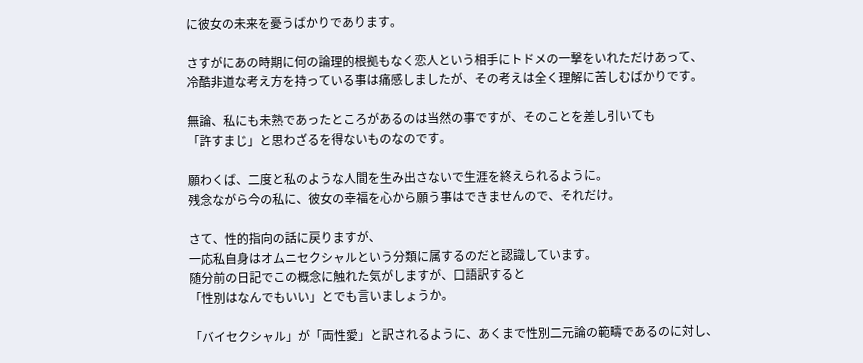に彼女の未来を憂うばかりであります。

さすがにあの時期に何の論理的根拠もなく恋人という相手にトドメの一撃をいれただけあって、
冷酷非道な考え方を持っている事は痛感しましたが、その考えは全く理解に苦しむばかりです。

無論、私にも未熟であったところがあるのは当然の事ですが、そのことを差し引いても
「許すまじ」と思わざるを得ないものなのです。

願わくば、二度と私のような人間を生み出さないで生涯を終えられるように。
残念ながら今の私に、彼女の幸福を心から願う事はできませんので、それだけ。

さて、性的指向の話に戻りますが、
一応私自身はオムニセクシャルという分類に属するのだと認識しています。
随分前の日記でこの概念に触れた気がしますが、口語訳すると
「性別はなんでもいい」とでも言いましょうか。

「バイセクシャル」が「両性愛」と訳されるように、あくまで性別二元論の範疇であるのに対し、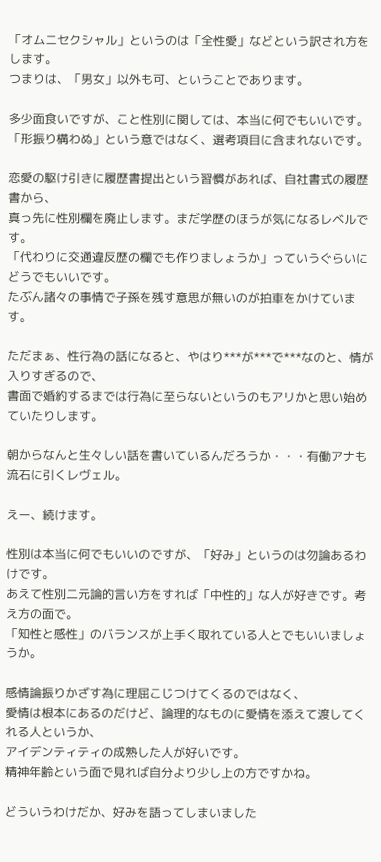「オムニセクシャル」というのは「全性愛」などという訳され方をします。
つまりは、「男女」以外も可、ということであります。

多少面食いですが、こと性別に関しては、本当に何でもいいです。
「形振り構わぬ」という意ではなく、選考項目に含まれないです。

恋愛の駆け引きに履歴書提出という習慣があれば、自社書式の履歴書から、
真っ先に性別欄を廃止します。まだ学歴のほうが気になるレベルです。
「代わりに交通違反歴の欄でも作りましょうか」っていうぐらいにどうでもいいです。
たぶん諸々の事情で子孫を残す意思が無いのが拍車をかけています。

ただまぁ、性行為の話になると、やはり***が***で***なのと、情が入りすぎるので、
書面で婚約するまでは行為に至らないというのもアリかと思い始めていたりします。

朝からなんと生々しい話を書いているんだろうか・・・有働アナも流石に引くレヴェル。

えー、続けます。

性別は本当に何でもいいのですが、「好み」というのは勿論あるわけです。
あえて性別二元論的言い方をすれば「中性的」な人が好きです。考え方の面で。
「知性と感性」のバランスが上手く取れている人とでもいいましょうか。

感情論振りかざす為に理屈こじつけてくるのではなく、
愛情は根本にあるのだけど、論理的なものに愛情を添えて渡してくれる人というか、
アイデンティティの成熟した人が好いです。
精神年齢という面で見れば自分より少し上の方ですかね。

どういうわけだか、好みを語ってしまいました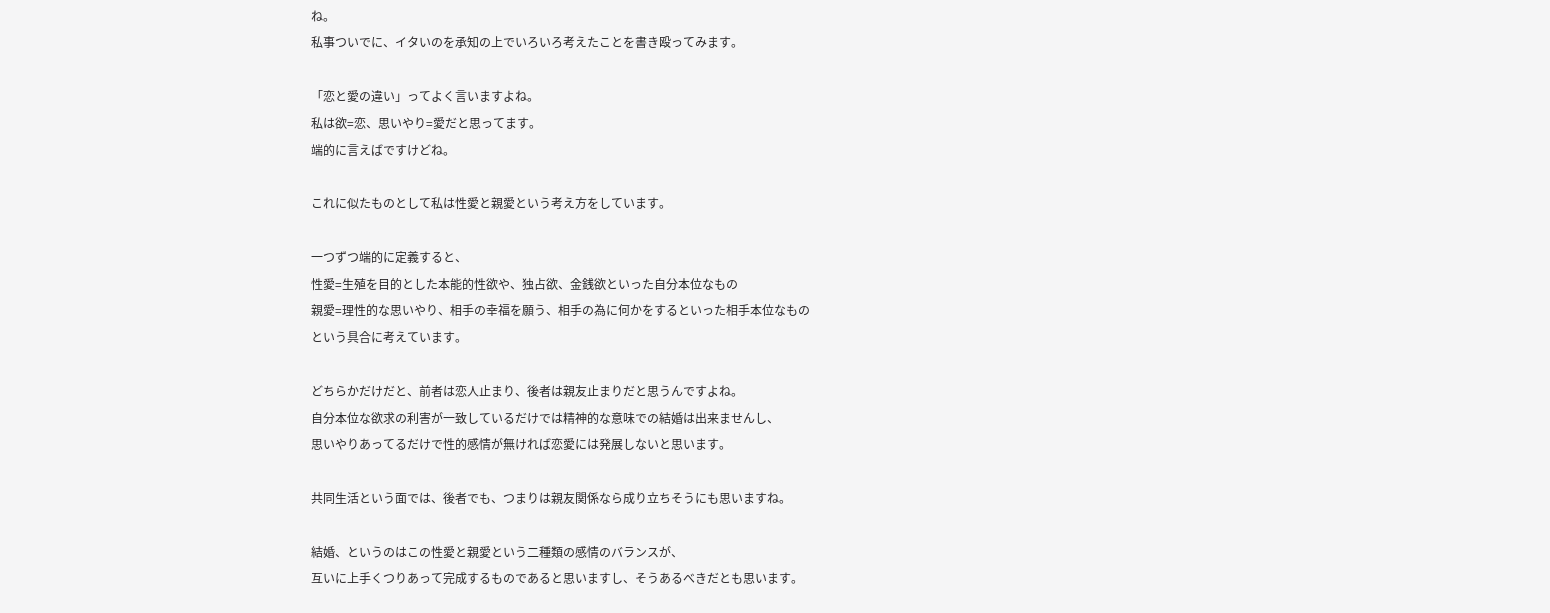ね。
私事ついでに、イタいのを承知の上でいろいろ考えたことを書き殴ってみます。

「恋と愛の違い」ってよく言いますよね。
私は欲=恋、思いやり=愛だと思ってます。
端的に言えばですけどね。

これに似たものとして私は性愛と親愛という考え方をしています。

一つずつ端的に定義すると、
性愛=生殖を目的とした本能的性欲や、独占欲、金銭欲といった自分本位なもの
親愛=理性的な思いやり、相手の幸福を願う、相手の為に何かをするといった相手本位なもの
という具合に考えています。

どちらかだけだと、前者は恋人止まり、後者は親友止まりだと思うんですよね。
自分本位な欲求の利害が一致しているだけでは精神的な意味での結婚は出来ませんし、
思いやりあってるだけで性的感情が無ければ恋愛には発展しないと思います。

共同生活という面では、後者でも、つまりは親友関係なら成り立ちそうにも思いますね。

結婚、というのはこの性愛と親愛という二種類の感情のバランスが、
互いに上手くつりあって完成するものであると思いますし、そうあるべきだとも思います。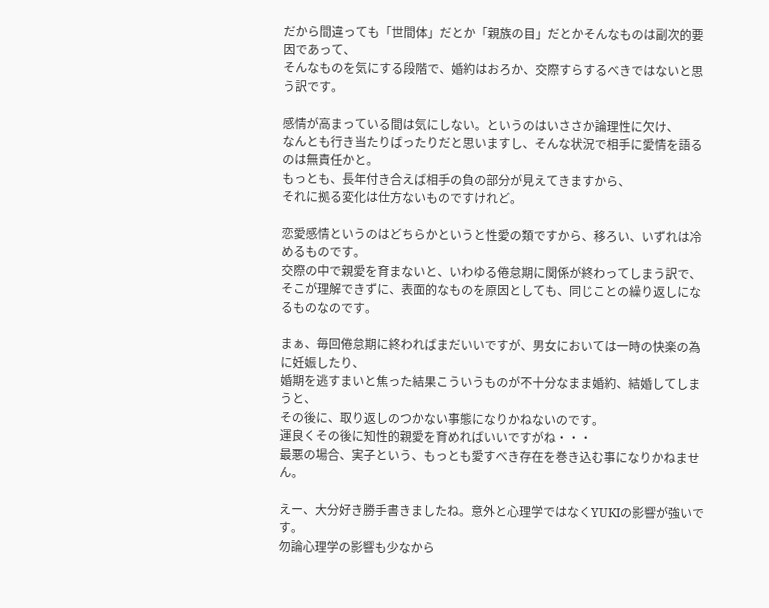だから間違っても「世間体」だとか「親族の目」だとかそんなものは副次的要因であって、
そんなものを気にする段階で、婚約はおろか、交際すらするべきではないと思う訳です。

感情が高まっている間は気にしない。というのはいささか論理性に欠け、
なんとも行き当たりばったりだと思いますし、そんな状況で相手に愛情を語るのは無責任かと。
もっとも、長年付き合えば相手の負の部分が見えてきますから、
それに拠る変化は仕方ないものですけれど。

恋愛感情というのはどちらかというと性愛の類ですから、移ろい、いずれは冷めるものです。
交際の中で親愛を育まないと、いわゆる倦怠期に関係が終わってしまう訳で、
そこが理解できずに、表面的なものを原因としても、同じことの繰り返しになるものなのです。

まぁ、毎回倦怠期に終わればまだいいですが、男女においては一時の快楽の為に妊娠したり、
婚期を逃すまいと焦った結果こういうものが不十分なまま婚約、結婚してしまうと、
その後に、取り返しのつかない事態になりかねないのです。
運良くその後に知性的親愛を育めればいいですがね・・・
最悪の場合、実子という、もっとも愛すべき存在を巻き込む事になりかねません。

えー、大分好き勝手書きましたね。意外と心理学ではなくYUKIの影響が強いです。
勿論心理学の影響も少なから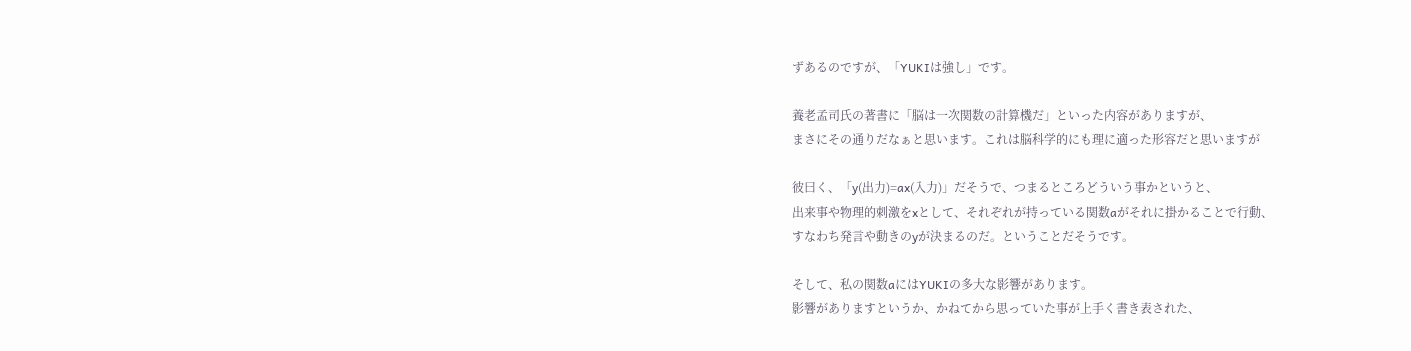ずあるのですが、「YUKIは強し」です。

養老孟司氏の著書に「脳は一次関数の計算機だ」といった内容がありますが、
まさにその通りだなぁと思います。これは脳科学的にも理に適った形容だと思いますが

彼曰く、「y(出力)=ax(入力)」だそうで、つまるところどういう事かというと、
出来事や物理的刺激をxとして、それぞれが持っている関数aがそれに掛かることで行動、
すなわち発言や動きのyが決まるのだ。ということだそうです。

そして、私の関数aにはYUKIの多大な影響があります。
影響がありますというか、かねてから思っていた事が上手く書き表された、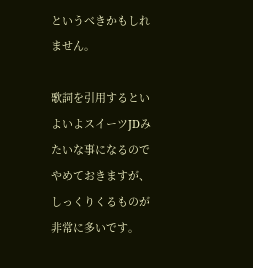というべきかもしれません。

歌詞を引用するといよいよスイーツJDみたいな事になるのでやめておきますが、
しっくりくるものが非常に多いです。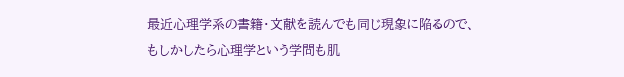最近心理学系の書籍・文献を読んでも同じ現象に陥るので、
もしかしたら心理学という学問も肌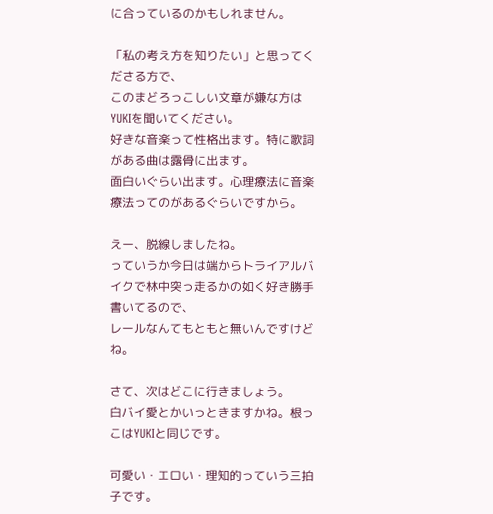に合っているのかもしれません。

「私の考え方を知りたい」と思ってくださる方で、
このまどろっこしい文章が嫌な方はYUKIを聞いてください。
好きな音楽って性格出ます。特に歌詞がある曲は露骨に出ます。
面白いぐらい出ます。心理療法に音楽療法ってのがあるぐらいですから。

えー、脱線しましたね。
っていうか今日は端からトライアルバイクで林中突っ走るかの如く好き勝手書いてるので、
レールなんてもともと無いんですけどね。

さて、次はどこに行きましょう。
白バイ愛とかいっときますかね。根っこはYUKIと同じです。

可愛い・エロい・理知的っていう三拍子です。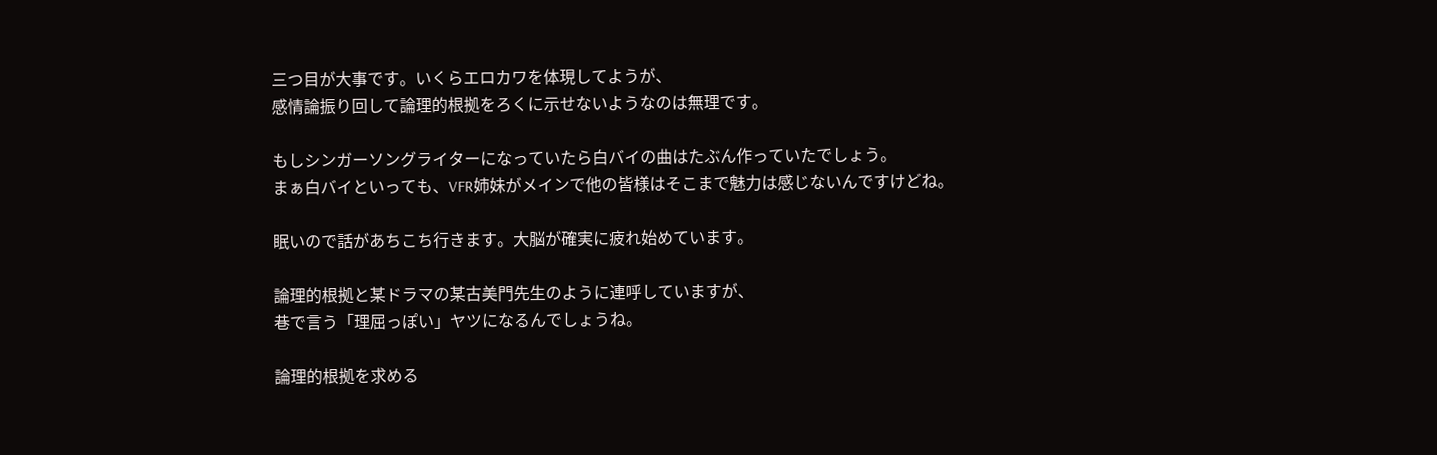三つ目が大事です。いくらエロカワを体現してようが、
感情論振り回して論理的根拠をろくに示せないようなのは無理です。

もしシンガーソングライターになっていたら白バイの曲はたぶん作っていたでしょう。
まぁ白バイといっても、VFR姉妹がメインで他の皆様はそこまで魅力は感じないんですけどね。

眠いので話があちこち行きます。大脳が確実に疲れ始めています。

論理的根拠と某ドラマの某古美門先生のように連呼していますが、
巷で言う「理屈っぽい」ヤツになるんでしょうね。

論理的根拠を求める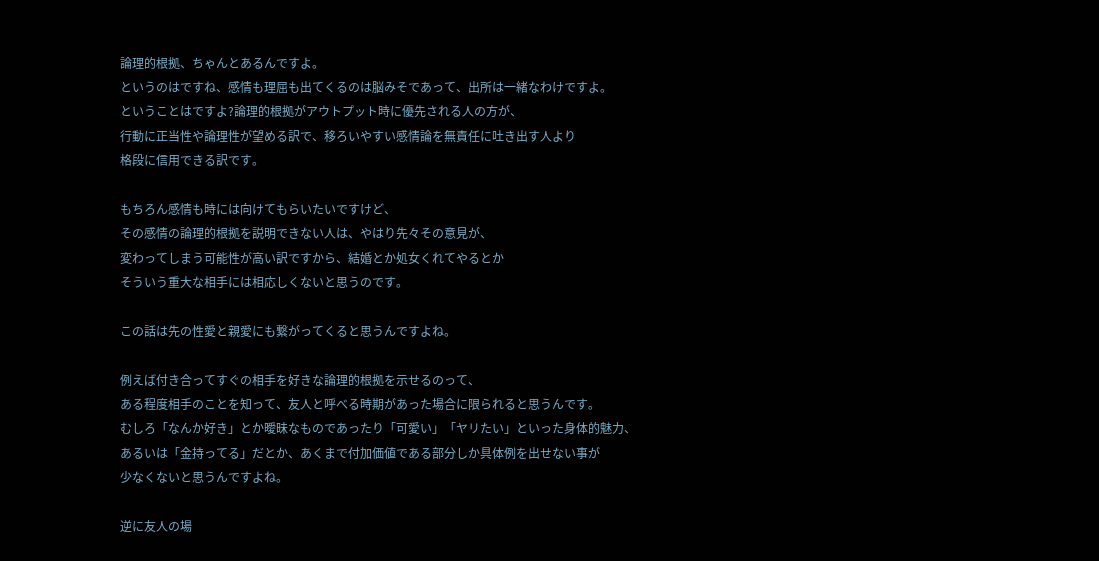論理的根拠、ちゃんとあるんですよ。
というのはですね、感情も理屈も出てくるのは脳みそであって、出所は一緒なわけですよ。
ということはですよ?論理的根拠がアウトプット時に優先される人の方が、
行動に正当性や論理性が望める訳で、移ろいやすい感情論を無責任に吐き出す人より
格段に信用できる訳です。

もちろん感情も時には向けてもらいたいですけど、
その感情の論理的根拠を説明できない人は、やはり先々その意見が、
変わってしまう可能性が高い訳ですから、結婚とか処女くれてやるとか
そういう重大な相手には相応しくないと思うのです。

この話は先の性愛と親愛にも繋がってくると思うんですよね。

例えば付き合ってすぐの相手を好きな論理的根拠を示せるのって、
ある程度相手のことを知って、友人と呼べる時期があった場合に限られると思うんです。
むしろ「なんか好き」とか曖昧なものであったり「可愛い」「ヤリたい」といった身体的魅力、
あるいは「金持ってる」だとか、あくまで付加価値である部分しか具体例を出せない事が
少なくないと思うんですよね。

逆に友人の場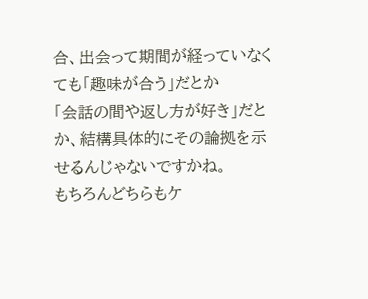合、出会って期間が経っていなくても「趣味が合う」だとか
「会話の間や返し方が好き」だとか、結構具体的にその論拠を示せるんじゃないですかね。
もちろんどちらもケ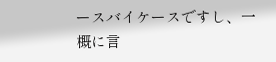ースバイケースですし、一概に言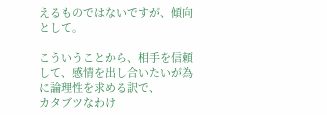えるものではないですが、傾向として。

こういうことから、相手を信頼して、感情を出し合いたいが為に論理性を求める訳で、
カタブツなわけ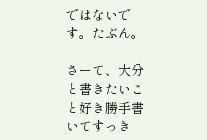ではないです。たぶん。

さーて、大分と書きたいこと好き勝手書いてすっき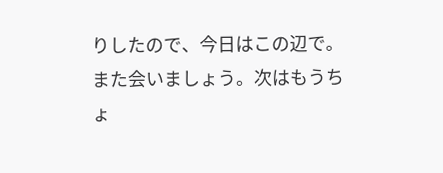りしたので、今日はこの辺で。
また会いましょう。次はもうちょ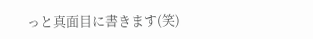っと真面目に書きます(笑)